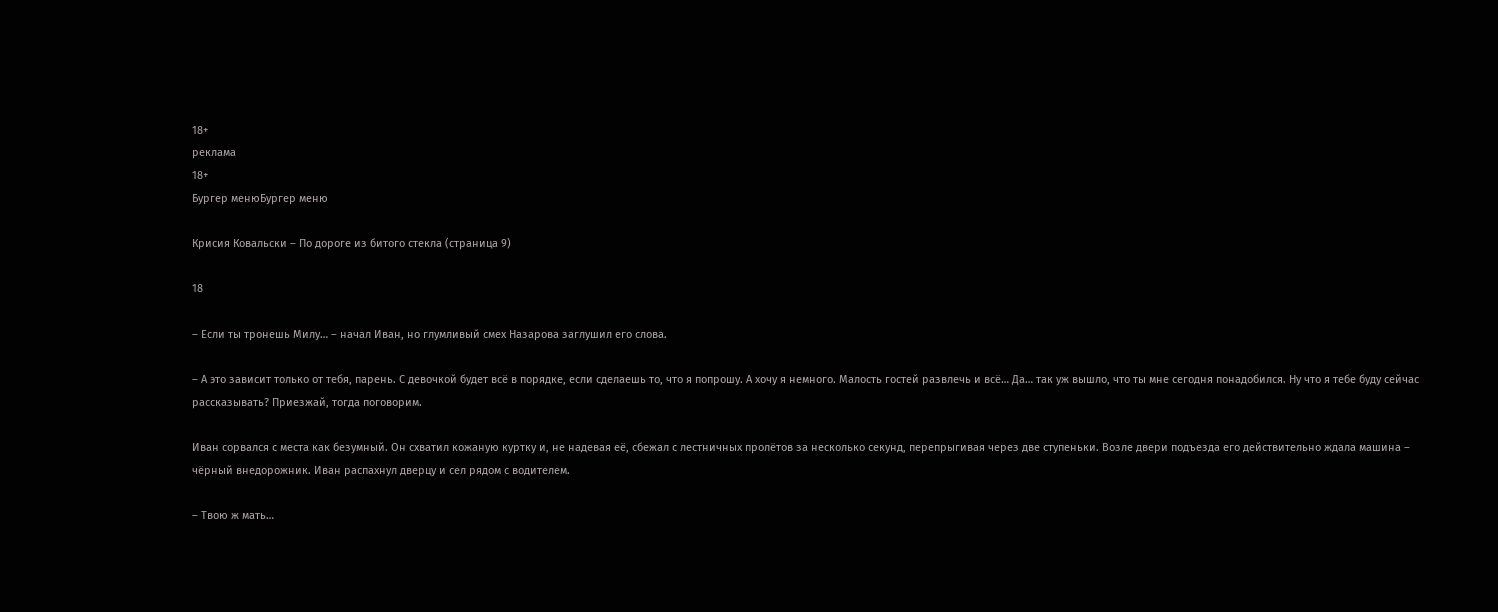18+
реклама
18+
Бургер менюБургер меню

Крисия Ковальски – По дороге из битого стекла (страница 9)

18

– Если ты тронешь Милу… – начал Иван, но глумливый смех Назарова заглушил его слова.

– А это зависит только от тебя, парень. С девочкой будет всё в порядке, если сделаешь то, что я попрошу. А хочу я немного. Малость гостей развлечь и всё… Да… так уж вышло, что ты мне сегодня понадобился. Ну что я тебе буду сейчас рассказывать? Приезжай, тогда поговорим.

Иван сорвался с места как безумный. Он схватил кожаную куртку и, не надевая её, сбежал с лестничных пролётов за несколько секунд, перепрыгивая через две ступеньки. Возле двери подъезда его действительно ждала машина – чёрный внедорожник. Иван распахнул дверцу и сел рядом с водителем.

– Твою ж мать…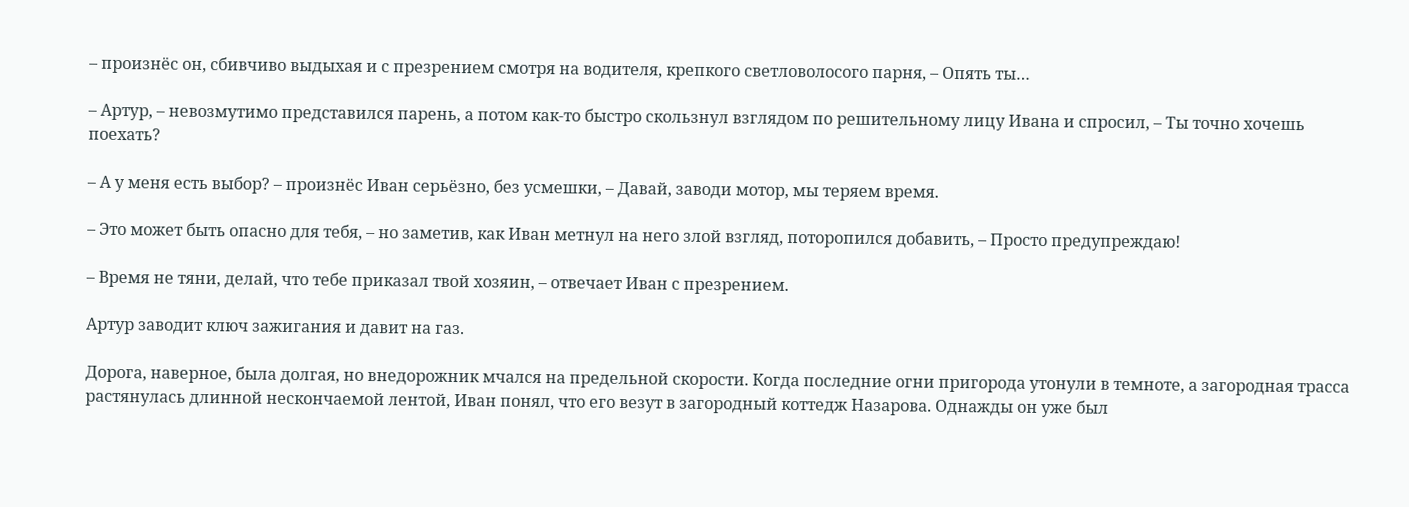– произнёс он, сбивчиво выдыхая и с презрением смотря на водителя, крепкого светловолосого парня, – Опять ты…

– Артур, – невозмутимо представился парень, а потом как-то быстро скользнул взглядом по решительному лицу Ивана и спросил, – Ты точно хочешь поехать?

– А у меня есть выбор? – произнёс Иван серьёзно, без усмешки, – Давай, заводи мотор, мы теряем время.

– Это может быть опасно для тебя, – но заметив, как Иван метнул на него злой взгляд, поторопился добавить, – Просто предупреждаю!

– Время не тяни, делай, что тебе приказал твой хозяин, – отвечает Иван с презрением.

Артур заводит ключ зажигания и давит на газ.

Дорога, наверное, была долгая, но внедорожник мчался на предельной скорости. Когда последние огни пригорода утонули в темноте, а загородная трасса растянулась длинной нескончаемой лентой, Иван понял, что его везут в загородный коттедж Назарова. Однажды он уже был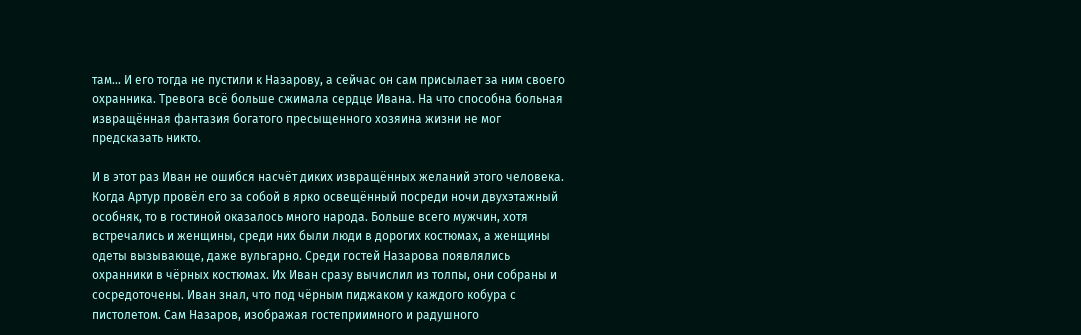там… И его тогда не пустили к Назарову, а сейчас он сам присылает за ним своего охранника. Тревога всё больше сжимала сердце Ивана. На что способна больная извращённая фантазия богатого пресыщенного хозяина жизни не мог предсказать никто.

И в этот раз Иван не ошибся насчёт диких извращённых желаний этого человека. Когда Артур провёл его за собой в ярко освещённый посреди ночи двухэтажный особняк, то в гостиной оказалось много народа. Больше всего мужчин, хотя встречались и женщины, среди них были люди в дорогих костюмах, а женщины одеты вызывающе, даже вульгарно. Среди гостей Назарова появлялись охранники в чёрных костюмах. Их Иван сразу вычислил из толпы, они собраны и сосредоточены. Иван знал, что под чёрным пиджаком у каждого кобура с пистолетом. Сам Назаров, изображая гостеприимного и радушного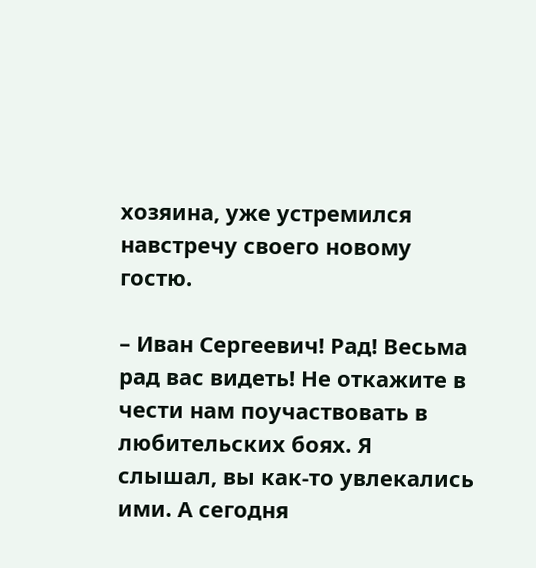хозяина, уже устремился навстречу своего новому гостю.

– Иван Сергеевич! Рад! Весьма рад вас видеть! Не откажите в чести нам поучаствовать в любительских боях. Я слышал, вы как-то увлекались ими. А сегодня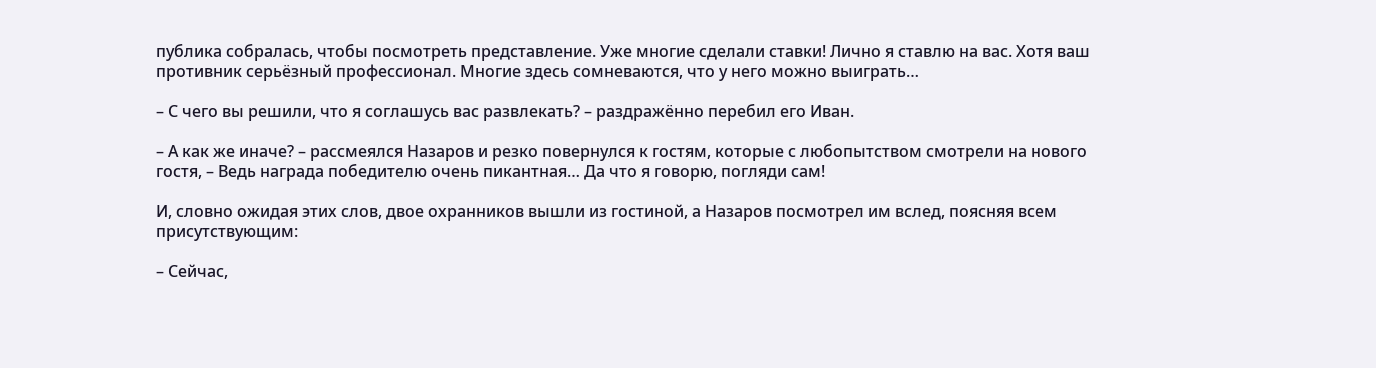публика собралась, чтобы посмотреть представление. Уже многие сделали ставки! Лично я ставлю на вас. Хотя ваш противник серьёзный профессионал. Многие здесь сомневаются, что у него можно выиграть…

– С чего вы решили, что я соглашусь вас развлекать? – раздражённо перебил его Иван.

– А как же иначе? – рассмеялся Назаров и резко повернулся к гостям, которые с любопытством смотрели на нового гостя, – Ведь награда победителю очень пикантная… Да что я говорю, погляди сам!

И, словно ожидая этих слов, двое охранников вышли из гостиной, а Назаров посмотрел им вслед, поясняя всем присутствующим:

– Сейчас,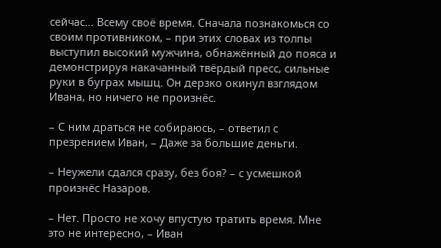сейчас… Всему своё время. Сначала познакомься со своим противником, – при этих словах из толпы выступил высокий мужчина, обнажённый до пояса и демонстрируя накачанный твёрдый пресс, сильные руки в буграх мышц. Он дерзко окинул взглядом Ивана, но ничего не произнёс.

– С ним драться не собираюсь, – ответил с презрением Иван, – Даже за большие деньги.

– Неужели сдался сразу, без боя? – с усмешкой произнёс Назаров.

– Нет. Просто не хочу впустую тратить время. Мне это не интересно, – Иван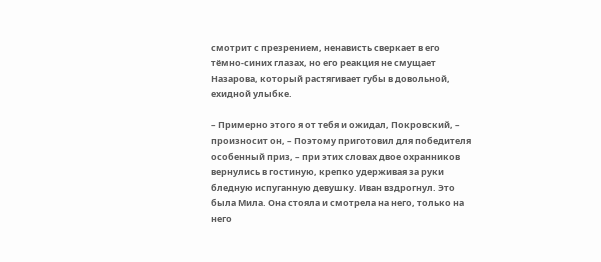смотрит с презрением, ненависть сверкает в его тёмно-синих глазах, но его реакция не смущает Назарова, который растягивает губы в довольной, ехидной улыбке.

– Примерно этого я от тебя и ожидал, Покровский, – произносит он, – Поэтому приготовил для победителя особенный приз, – при этих словах двое охранников вернулись в гостиную, крепко удерживая за руки бледную испуганную девушку. Иван вздрогнул. Это была Мила. Она стояла и смотрела на него, только на него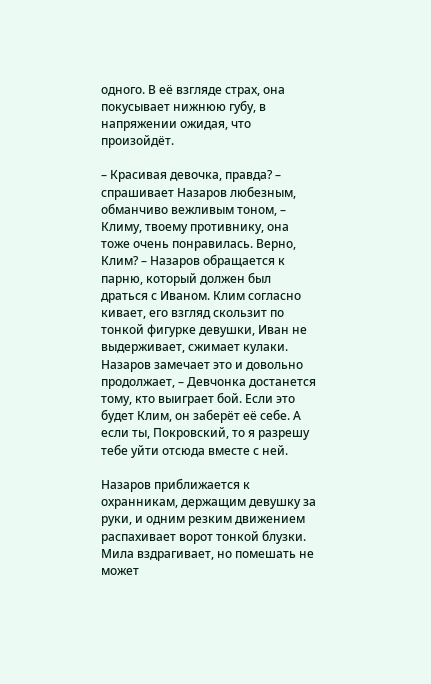одного. В её взгляде страх, она покусывает нижнюю губу, в напряжении ожидая, что произойдёт.

– Красивая девочка, правда? – спрашивает Назаров любезным, обманчиво вежливым тоном, – Климу, твоему противнику, она тоже очень понравилась. Верно, Клим? – Назаров обращается к парню, который должен был драться с Иваном. Клим согласно кивает, его взгляд скользит по тонкой фигурке девушки, Иван не выдерживает, сжимает кулаки. Назаров замечает это и довольно продолжает, – Девчонка достанется тому, кто выиграет бой. Если это будет Клим, он заберёт её себе. А если ты, Покровский, то я разрешу тебе уйти отсюда вместе с ней.

Назаров приближается к охранникам, держащим девушку за руки, и одним резким движением распахивает ворот тонкой блузки. Мила вздрагивает, но помешать не может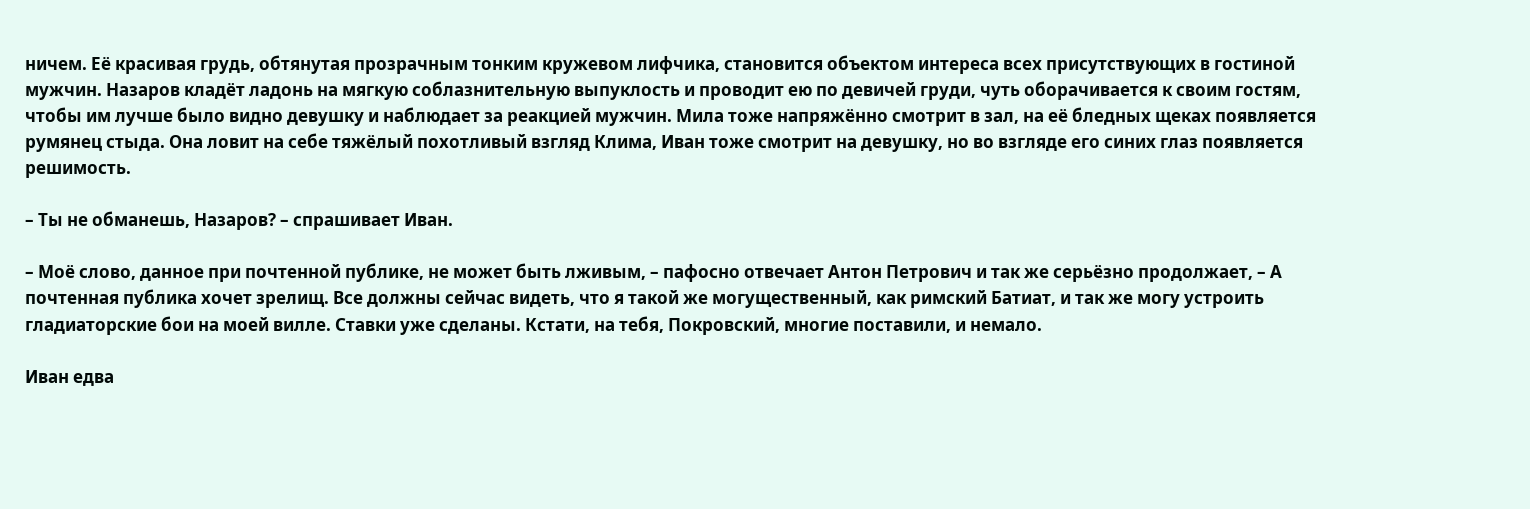ничем. Её красивая грудь, обтянутая прозрачным тонким кружевом лифчика, становится объектом интереса всех присутствующих в гостиной мужчин. Назаров кладёт ладонь на мягкую соблазнительную выпуклость и проводит ею по девичей груди, чуть оборачивается к своим гостям, чтобы им лучше было видно девушку и наблюдает за реакцией мужчин. Мила тоже напряжённо смотрит в зал, на её бледных щеках появляется румянец стыда. Она ловит на себе тяжёлый похотливый взгляд Клима, Иван тоже смотрит на девушку, но во взгляде его синих глаз появляется решимость.

– Ты не обманешь, Назаров? – спрашивает Иван.

– Моё слово, данное при почтенной публике, не может быть лживым, – пафосно отвечает Антон Петрович и так же серьёзно продолжает, – А почтенная публика хочет зрелищ. Все должны сейчас видеть, что я такой же могущественный, как римский Батиат, и так же могу устроить гладиаторские бои на моей вилле. Ставки уже сделаны. Кстати, на тебя, Покровский, многие поставили, и немало.

Иван едва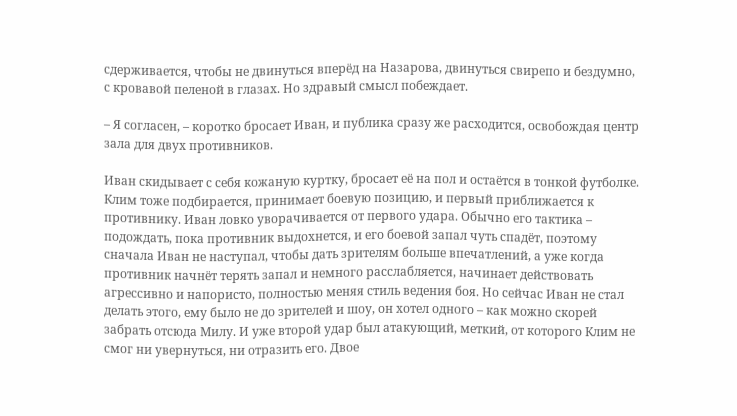сдерживается, чтобы не двинуться вперёд на Назарова, двинуться свирепо и бездумно, с кровавой пеленой в глазах. Но здравый смысл побеждает.

– Я согласен, – коротко бросает Иван, и публика сразу же расходится, освобождая центр зала для двух противников.

Иван скидывает с себя кожаную куртку, бросает её на пол и остаётся в тонкой футболке. Клим тоже подбирается, принимает боевую позицию, и первый приближается к противнику. Иван ловко уворачивается от первого удара. Обычно его тактика – подождать, пока противник выдохнется, и его боевой запал чуть спадёт, поэтому сначала Иван не наступал, чтобы дать зрителям больше впечатлений, а уже когда противник начнёт терять запал и немного расслабляется, начинает действовать агрессивно и напористо, полностью меняя стиль ведения боя. Но сейчас Иван не стал делать этого, ему было не до зрителей и шоу, он хотел одного – как можно скорей забрать отсюда Милу. И уже второй удар был атакующий, меткий, от которого Клим не смог ни увернуться, ни отразить его. Двое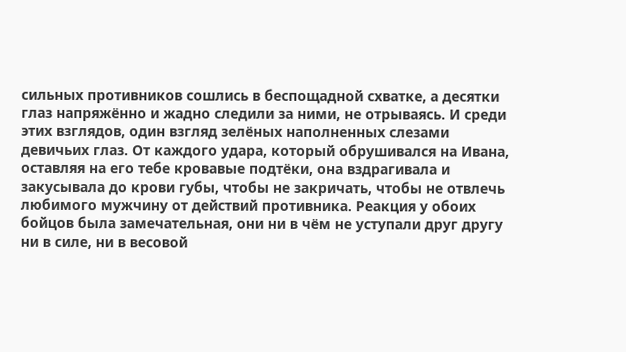сильных противников сошлись в беспощадной схватке, а десятки глаз напряжённо и жадно следили за ними, не отрываясь. И среди этих взглядов, один взгляд зелёных наполненных слезами девичьих глаз. От каждого удара, который обрушивался на Ивана, оставляя на его тебе кровавые подтёки, она вздрагивала и закусывала до крови губы, чтобы не закричать, чтобы не отвлечь любимого мужчину от действий противника. Реакция у обоих бойцов была замечательная, они ни в чём не уступали друг другу ни в силе, ни в весовой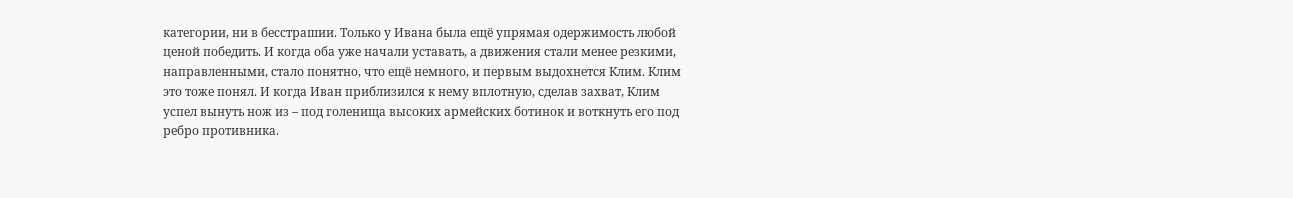категории, ни в бесстрашии. Только у Ивана была ещё упрямая одержимость любой ценой победить. И когда оба уже начали уставать, а движения стали менее резкими, направленными, стало понятно, что ещё немного, и первым выдохнется Клим. Клим это тоже понял. И когда Иван приблизился к нему вплотную, сделав захват, Клим успел вынуть нож из – под голенища высоких армейских ботинок и воткнуть его под ребро противника.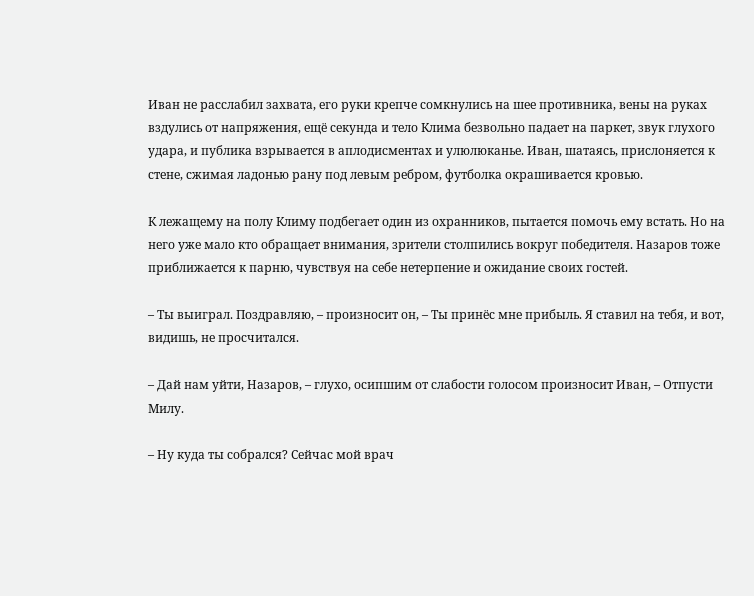Иван не расслабил захвата, его руки крепче сомкнулись на шее противника, вены на руках вздулись от напряжения, ещё секунда и тело Клима безвольно падает на паркет, звук глухого удара, и публика взрывается в аплодисментах и улюлюканье. Иван, шатаясь, прислоняется к стене, сжимая ладонью рану под левым ребром, футболка окрашивается кровью.

К лежащему на полу Климу подбегает один из охранников, пытается помочь ему встать. Но на него уже мало кто обращает внимания, зрители столпились вокруг победителя. Назаров тоже приближается к парню, чувствуя на себе нетерпение и ожидание своих гостей.

– Ты выиграл. Поздравляю, – произносит он, – Ты принёс мне прибыль. Я ставил на тебя, и вот, видишь, не просчитался.

– Дай нам уйти, Назаров, – глухо, осипшим от слабости голосом произносит Иван, – Отпусти Милу.

– Ну куда ты собрался? Сейчас мой врач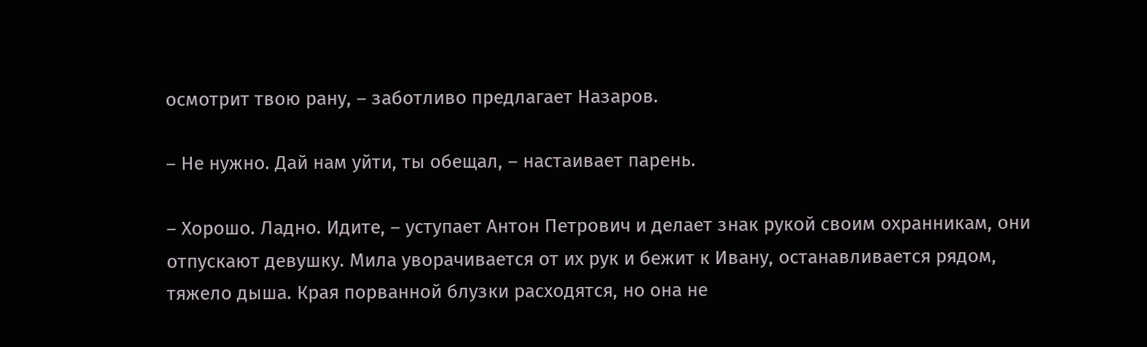осмотрит твою рану, – заботливо предлагает Назаров.

– Не нужно. Дай нам уйти, ты обещал, – настаивает парень.

– Хорошо. Ладно. Идите, – уступает Антон Петрович и делает знак рукой своим охранникам, они отпускают девушку. Мила уворачивается от их рук и бежит к Ивану, останавливается рядом, тяжело дыша. Края порванной блузки расходятся, но она не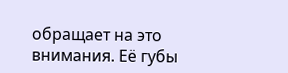обращает на это внимания. Её губы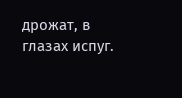дрожат, в глазах испуг.